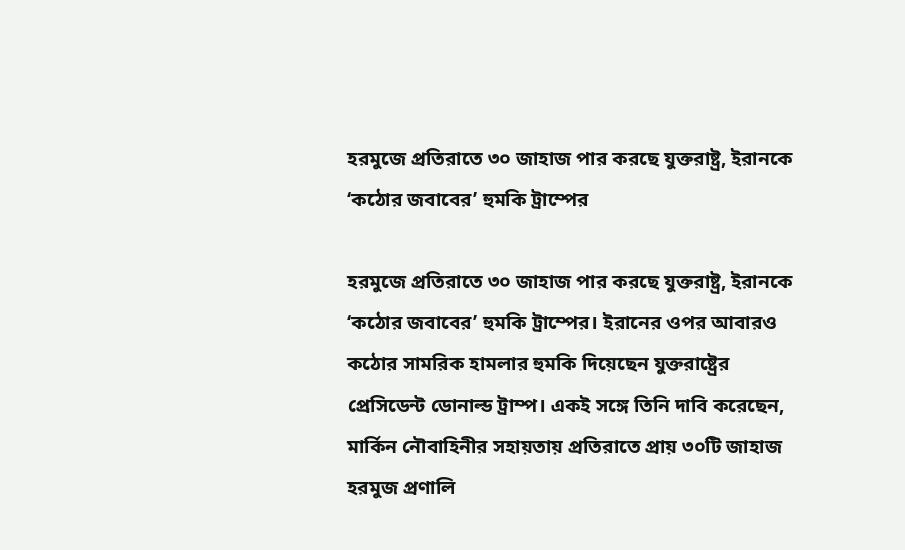হরমুজে প্রতিরাতে ৩০ জাহাজ পার করছে যুক্তরাষ্ট্র, ইরানকে ‘কঠোর জবাবের’ হুমকি ট্রাম্পের

হরমুজে প্রতিরাতে ৩০ জাহাজ পার করছে যুক্তরাষ্ট্র, ইরানকে ‘কঠোর জবাবের’ হুমকি ট্রাম্পের। ইরানের ওপর আবারও কঠোর সামরিক হামলার হুমকি দিয়েছেন যুক্তরাষ্ট্রের প্রেসিডেন্ট ডোনাল্ড ট্রাম্প। একই সঙ্গে তিনি দাবি করেছেন, মার্কিন নৌবাহিনীর সহায়তায় প্রতিরাতে প্রায় ৩০টি জাহাজ হরমুজ প্রণালি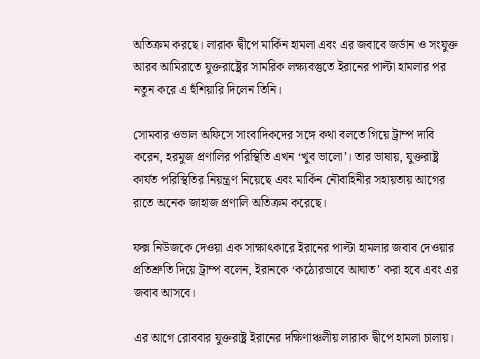অতিক্রম করছে। লারাক দ্বীপে মার্কিন হামলা এবং এর জবাবে জর্ডান ও সংযুক্ত আরব আমিরাতে যুক্তরাষ্ট্রের সামরিক লক্ষ্যবস্তুতে ইরানের পাল্টা হামলার পর নতুন করে এ হুঁশিয়ারি দিলেন তিনি।

সোমবার ওভাল অফিসে সাংবাদিকদের সঙ্গে কথা বলতে গিয়ে ট্রাম্প দাবি করেন, হরমুজ প্রণালির পরিস্থিতি এখন ‘খুব ভালো’। তার ভাষায়, যুক্তরাষ্ট্র কার্যত পরিস্থিতির নিয়ন্ত্রণ নিয়েছে এবং মার্কিন নৌবাহিনীর সহায়তায় আগের রাতে অনেক জাহাজ প্রণালি অতিক্রম করেছে।

ফক্স নিউজকে দেওয়া এক সাক্ষাৎকারে ইরানের পাল্টা হামলার জবাব দেওয়ার প্রতিশ্রুতি দিয়ে ট্রাম্প বলেন, ইরানকে ‘কঠোরভাবে আঘাত’ করা হবে এবং এর জবাব আসবে।

এর আগে রোববার যুক্তরাষ্ট্র ইরানের দক্ষিণাঞ্চলীয় লারাক দ্বীপে হামলা চালায়।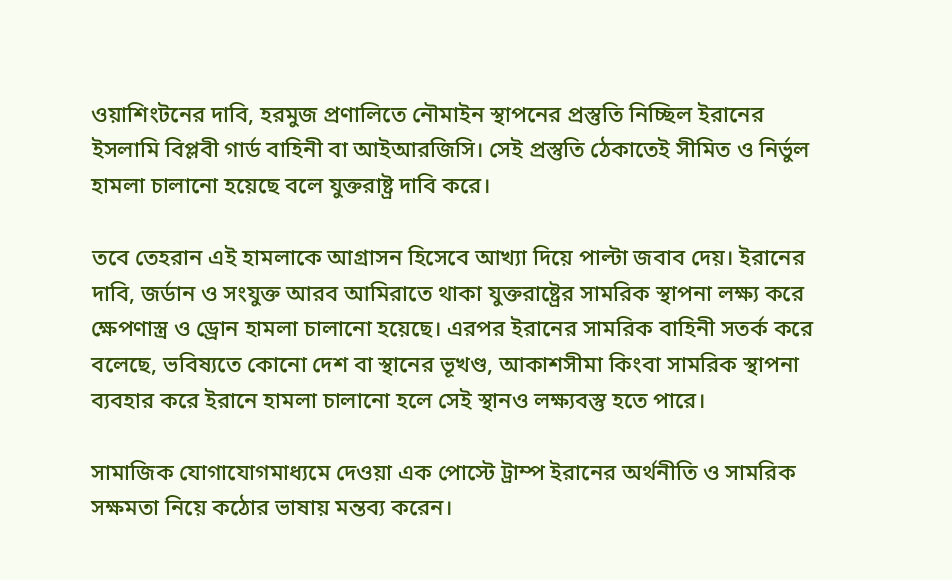ওয়াশিংটনের দাবি, হরমুজ প্রণালিতে নৌমাইন স্থাপনের প্রস্তুতি নিচ্ছিল ইরানের ইসলামি বিপ্লবী গার্ড বাহিনী বা আইআরজিসি। সেই প্রস্তুতি ঠেকাতেই সীমিত ও নির্ভুল হামলা চালানো হয়েছে বলে যুক্তরাষ্ট্র দাবি করে।

তবে তেহরান এই হামলাকে আগ্রাসন হিসেবে আখ্যা দিয়ে পাল্টা জবাব দেয়। ইরানের দাবি, জর্ডান ও সংযুক্ত আরব আমিরাতে থাকা যুক্তরাষ্ট্রের সামরিক স্থাপনা লক্ষ্য করে ক্ষেপণাস্ত্র ও ড্রোন হামলা চালানো হয়েছে। এরপর ইরানের সামরিক বাহিনী সতর্ক করে বলেছে, ভবিষ্যতে কোনো দেশ বা স্থানের ভূখণ্ড, আকাশসীমা কিংবা সামরিক স্থাপনা ব্যবহার করে ইরানে হামলা চালানো হলে সেই স্থানও লক্ষ্যবস্তু হতে পারে।

সামাজিক যোগাযোগমাধ্যমে দেওয়া এক পোস্টে ট্রাম্প ইরানের অর্থনীতি ও সামরিক সক্ষমতা নিয়ে কঠোর ভাষায় মন্তব্য করেন।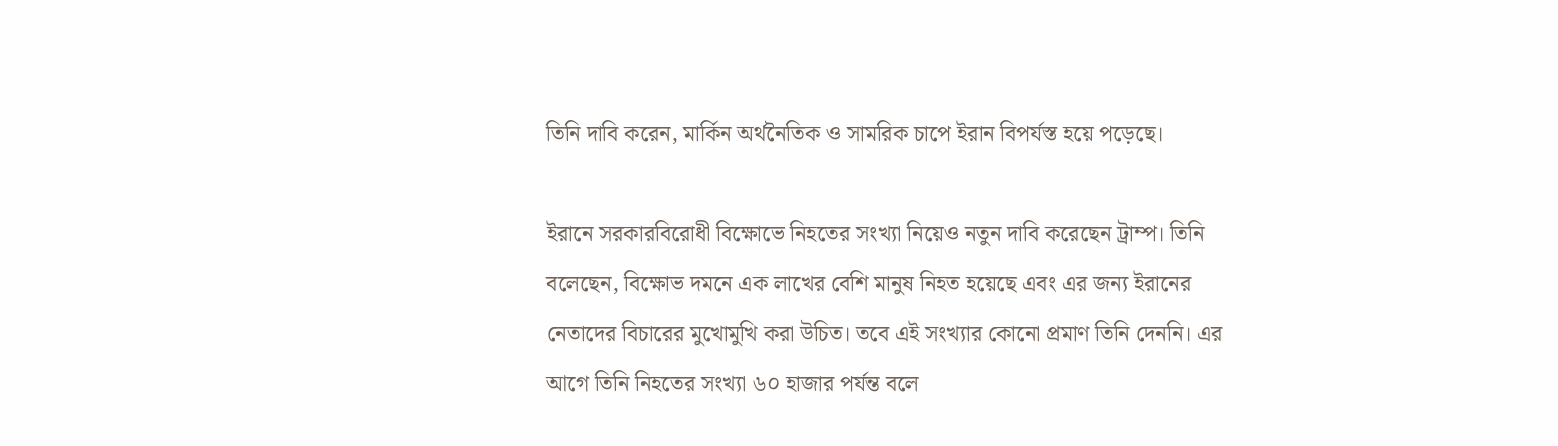তিনি দাবি করেন, মার্কিন অর্থনৈতিক ও সামরিক চাপে ইরান বিপর্যস্ত হয়ে পড়েছে।

ইরানে সরকারবিরোধী বিক্ষোভে নিহতের সংখ্যা নিয়েও নতুন দাবি করেছেন ট্রাম্প। তিনি বলেছেন, বিক্ষোভ দমনে এক লাখের বেশি মানুষ নিহত হয়েছে এবং এর জন্য ইরানের নেতাদের বিচারের মুখোমুখি করা উচিত। তবে এই সংখ্যার কোনো প্রমাণ তিনি দেননি। এর আগে তিনি নিহতের সংখ্যা ৬০ হাজার পর্যন্ত বলে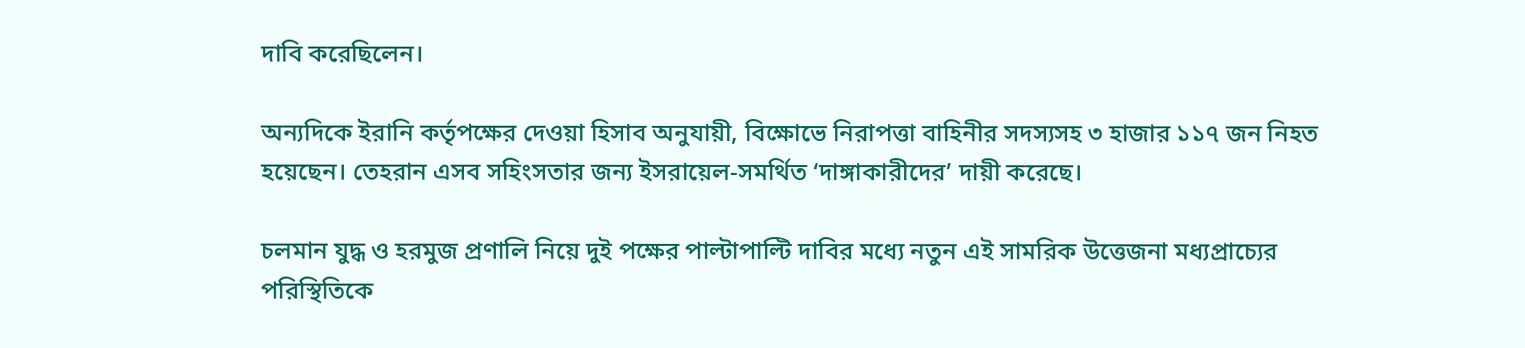দাবি করেছিলেন।

অন্যদিকে ইরানি কর্তৃপক্ষের দেওয়া হিসাব অনুযায়ী, বিক্ষোভে নিরাপত্তা বাহিনীর সদস্যসহ ৩ হাজার ১১৭ জন নিহত হয়েছেন। তেহরান এসব সহিংসতার জন্য ইসরায়েল-সমর্থিত ‘দাঙ্গাকারীদের’ দায়ী করেছে।

চলমান যুদ্ধ ও হরমুজ প্রণালি নিয়ে দুই পক্ষের পাল্টাপাল্টি দাবির মধ্যে নতুন এই সামরিক উত্তেজনা মধ্যপ্রাচ্যের পরিস্থিতিকে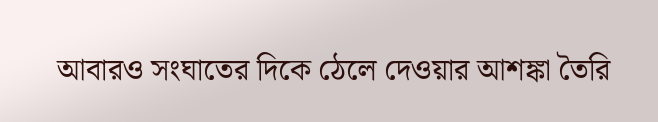আবারও সংঘাতের দিকে ঠেলে দেওয়ার আশঙ্কা তৈরি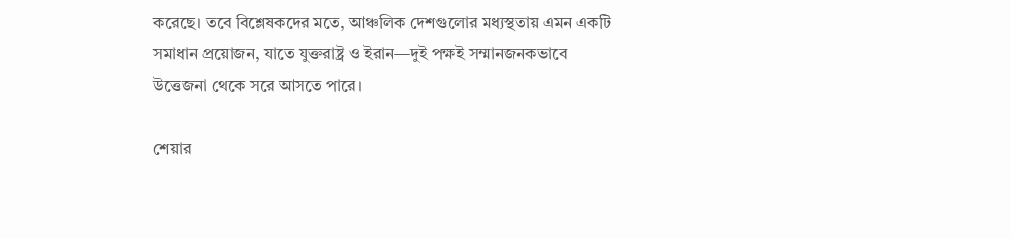করেছে। তবে বিশ্লেষকদের মতে, আঞ্চলিক দেশগুলোর মধ্যস্থতায় এমন একটি সমাধান প্রয়োজন, যাতে যুক্তরাষ্ট্র ও ইরান—দুই পক্ষই সম্মানজনকভাবে উত্তেজনা থেকে সরে আসতে পারে।

শেয়ার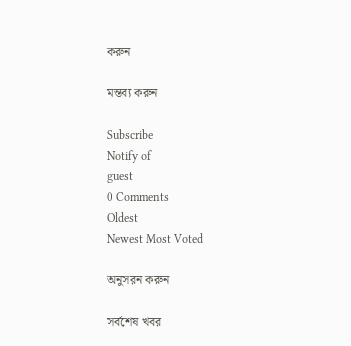করুন

মন্তব্য করুন

Subscribe
Notify of
guest
0 Comments
Oldest
Newest Most Voted

অনুসরন করুন

সর্বশেষ খবর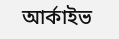আর্কাইভ